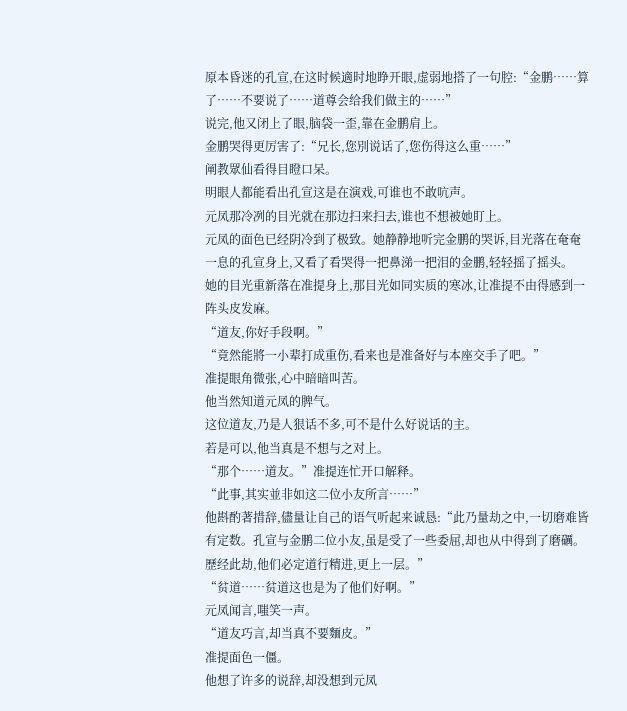原本昏迷的孔宣,在这时候適时地睁开眼,虚弱地搭了一句腔:“金鹏……算了……不要说了……道尊会给我们做主的……”
说完,他又闭上了眼,脑袋一歪,靠在金鹏肩上。
金鹏哭得更厉害了:“兄长,您別说话了,您伤得这么重……”
阐教眾仙看得目瞪口呆。
明眼人都能看出孔宣这是在演戏,可谁也不敢吭声。
元凤那冷冽的目光就在那边扫来扫去,谁也不想被她盯上。
元凤的面色已经阴冷到了极致。她静静地听完金鹏的哭诉,目光落在奄奄一息的孔宣身上,又看了看哭得一把鼻涕一把泪的金鹏,轻轻摇了摇头。
她的目光重新落在准提身上,那目光如同实质的寒冰,让准提不由得感到一阵头皮发麻。
“道友,你好手段啊。”
“竟然能將一小辈打成重伤,看来也是准备好与本座交手了吧。”
准提眼角微张,心中暗暗叫苦。
他当然知道元凤的脾气。
这位道友,乃是人狠话不多,可不是什么好说话的主。
若是可以,他当真是不想与之对上。
“那个……道友。”准提连忙开口解释。
“此事,其实並非如这二位小友所言……”
他斟酌著措辞,儘量让自己的语气听起来诚恳:“此乃量劫之中,一切磨难皆有定数。孔宣与金鹏二位小友,虽是受了一些委屈,却也从中得到了磨礪。歷经此劫,他们必定道行精进,更上一层。”
“贫道……贫道这也是为了他们好啊。”
元凤闻言,嗤笑一声。
“道友巧言,却当真不要麵皮。”
准提面色一僵。
他想了许多的说辞,却没想到元凤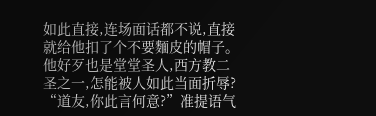如此直接,连场面话都不说,直接就给他扣了个不要麵皮的帽子。
他好歹也是堂堂圣人,西方教二圣之一,怎能被人如此当面折辱?
“道友,你此言何意?”准提语气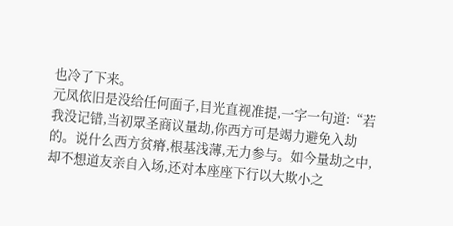也冷了下来。
元凤依旧是没给任何面子,目光直视准提,一字一句道:“若我没记错,当初眾圣商议量劫,你西方可是竭力避免入劫的。说什么西方贫瘠,根基浅薄,无力参与。如今量劫之中,却不想道友亲自入场,还对本座座下行以大欺小之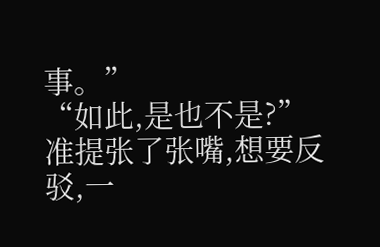事。”
“如此,是也不是?”
准提张了张嘴,想要反驳,一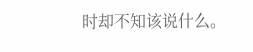时却不知该说什么。